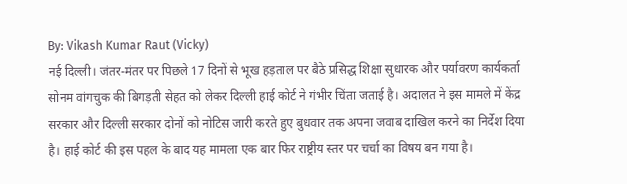By: Vikash Kumar Raut (Vicky)
नई दिल्ली। जंतर-मंतर पर पिछले 17 दिनों से भूख हड़ताल पर बैठे प्रसिद्ध शिक्षा सुधारक और पर्यावरण कार्यकर्ता सोनम वांगचुक की बिगड़ती सेहत को लेकर दिल्ली हाई कोर्ट ने गंभीर चिंता जताई है। अदालत ने इस मामले में केंद्र सरकार और दिल्ली सरकार दोनों को नोटिस जारी करते हुए बुधवार तक अपना जवाब दाखिल करने का निर्देश दिया है। हाई कोर्ट की इस पहल के बाद यह मामला एक बार फिर राष्ट्रीय स्तर पर चर्चा का विषय बन गया है।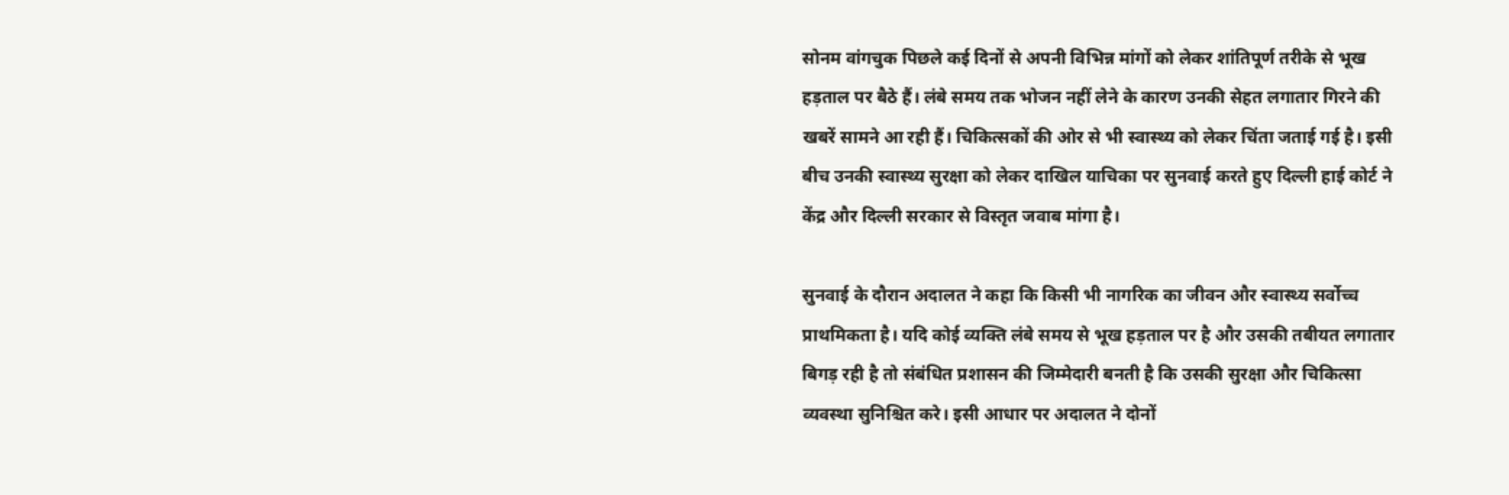सोनम वांगचुक पिछले कई दिनों से अपनी विभिन्न मांगों को लेकर शांतिपूर्ण तरीके से भूख हड़ताल पर बैठे हैं। लंबे समय तक भोजन नहीं लेने के कारण उनकी सेहत लगातार गिरने की खबरें सामने आ रही हैं। चिकित्सकों की ओर से भी स्वास्थ्य को लेकर चिंता जताई गई है। इसी बीच उनकी स्वास्थ्य सुरक्षा को लेकर दाखिल याचिका पर सुनवाई करते हुए दिल्ली हाई कोर्ट ने केंद्र और दिल्ली सरकार से विस्तृत जवाब मांगा है।

सुनवाई के दौरान अदालत ने कहा कि किसी भी नागरिक का जीवन और स्वास्थ्य सर्वोच्च प्राथमिकता है। यदि कोई व्यक्ति लंबे समय से भूख हड़ताल पर है और उसकी तबीयत लगातार बिगड़ रही है तो संबंधित प्रशासन की जिम्मेदारी बनती है कि उसकी सुरक्षा और चिकित्सा व्यवस्था सुनिश्चित करे। इसी आधार पर अदालत ने दोनों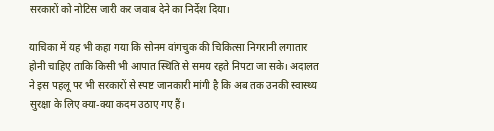सरकारों को नोटिस जारी कर जवाब देने का निर्देश दिया।

याचिका में यह भी कहा गया कि सोनम वांगचुक की चिकित्सा निगरानी लगातार होनी चाहिए ताकि किसी भी आपात स्थिति से समय रहते निपटा जा सके। अदालत ने इस पहलू पर भी सरकारों से स्पष्ट जानकारी मांगी है कि अब तक उनकी स्वास्थ्य सुरक्षा के लिए क्या-क्या कदम उठाए गए हैं।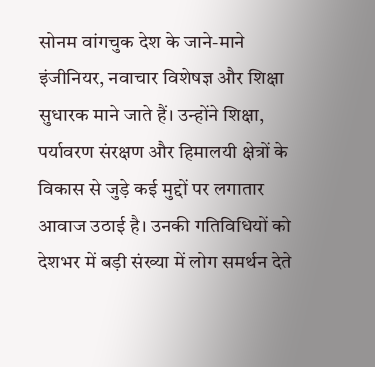सोनम वांगचुक देश के जाने-माने इंजीनियर, नवाचार विशेषज्ञ और शिक्षा सुधारक माने जाते हैं। उन्होंने शिक्षा, पर्यावरण संरक्षण और हिमालयी क्षेत्रों के विकास से जुड़े कई मुद्दों पर लगातार आवाज उठाई है। उनकी गतिविधियों को देशभर में बड़ी संख्या में लोग समर्थन देते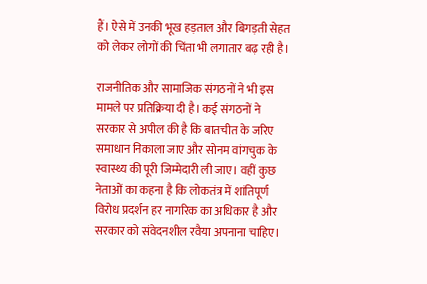हैं। ऐसे में उनकी भूख हड़ताल और बिगड़ती सेहत को लेकर लोगों की चिंता भी लगातार बढ़ रही है।

राजनीतिक और सामाजिक संगठनों ने भी इस मामले पर प्रतिक्रिया दी है। कई संगठनों ने सरकार से अपील की है कि बातचीत के जरिए समाधान निकाला जाए और सोनम वांगचुक के स्वास्थ्य की पूरी जिम्मेदारी ली जाए। वहीं कुछ नेताओं का कहना है कि लोकतंत्र में शांतिपूर्ण विरोध प्रदर्शन हर नागरिक का अधिकार है और सरकार को संवेदनशील रवैया अपनाना चाहिए।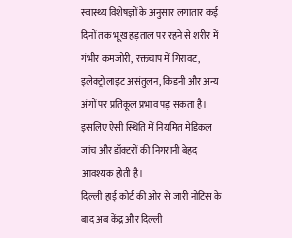स्वास्थ्य विशेषज्ञों के अनुसार लगातार कई दिनों तक भूख हड़ताल पर रहने से शरीर में गंभीर कमजोरी, रक्तचाप में गिरावट, इलेक्ट्रोलाइट असंतुलन, किडनी और अन्य अंगों पर प्रतिकूल प्रभाव पड़ सकता है। इसलिए ऐसी स्थिति में नियमित मेडिकल जांच और डॉक्टरों की निगरानी बेहद आवश्यक होती है।
दिल्ली हाई कोर्ट की ओर से जारी नोटिस के बाद अब केंद्र और दिल्ली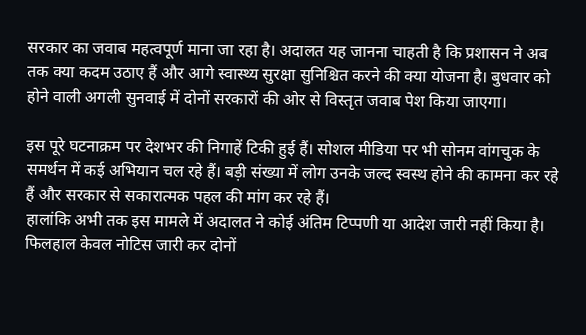सरकार का जवाब महत्वपूर्ण माना जा रहा है। अदालत यह जानना चाहती है कि प्रशासन ने अब तक क्या कदम उठाए हैं और आगे स्वास्थ्य सुरक्षा सुनिश्चित करने की क्या योजना है। बुधवार को होने वाली अगली सुनवाई में दोनों सरकारों की ओर से विस्तृत जवाब पेश किया जाएगा।

इस पूरे घटनाक्रम पर देशभर की निगाहें टिकी हुई हैं। सोशल मीडिया पर भी सोनम वांगचुक के समर्थन में कई अभियान चल रहे हैं। बड़ी संख्या में लोग उनके जल्द स्वस्थ होने की कामना कर रहे हैं और सरकार से सकारात्मक पहल की मांग कर रहे हैं।
हालांकि अभी तक इस मामले में अदालत ने कोई अंतिम टिप्पणी या आदेश जारी नहीं किया है। फिलहाल केवल नोटिस जारी कर दोनों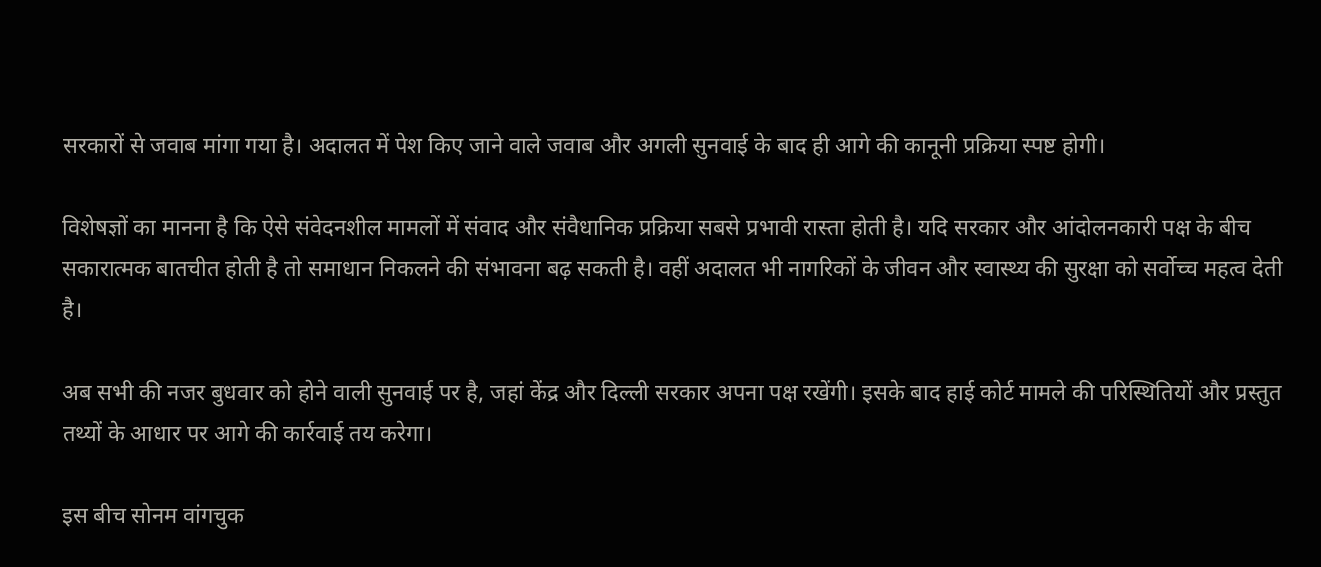सरकारों से जवाब मांगा गया है। अदालत में पेश किए जाने वाले जवाब और अगली सुनवाई के बाद ही आगे की कानूनी प्रक्रिया स्पष्ट होगी।

विशेषज्ञों का मानना है कि ऐसे संवेदनशील मामलों में संवाद और संवैधानिक प्रक्रिया सबसे प्रभावी रास्ता होती है। यदि सरकार और आंदोलनकारी पक्ष के बीच सकारात्मक बातचीत होती है तो समाधान निकलने की संभावना बढ़ सकती है। वहीं अदालत भी नागरिकों के जीवन और स्वास्थ्य की सुरक्षा को सर्वोच्च महत्व देती है।

अब सभी की नजर बुधवार को होने वाली सुनवाई पर है, जहां केंद्र और दिल्ली सरकार अपना पक्ष रखेंगी। इसके बाद हाई कोर्ट मामले की परिस्थितियों और प्रस्तुत तथ्यों के आधार पर आगे की कार्रवाई तय करेगा।

इस बीच सोनम वांगचुक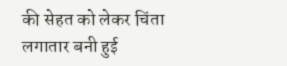की सेहत को लेकर चिंता लगातार बनी हुई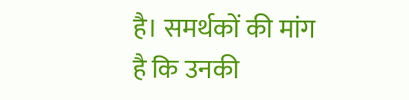है। समर्थकों की मांग है कि उनकी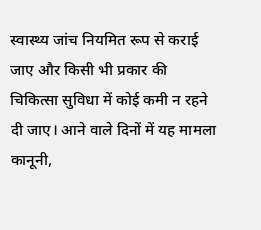स्वास्थ्य जांच नियमित रूप से कराई जाए और किसी भी प्रकार की चिकित्सा सुविधा में कोई कमी न रहने दी जाए। आने वाले दिनों में यह मामला कानूनी,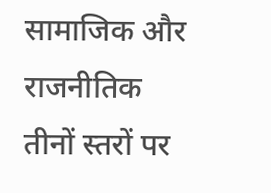सामाजिक और राजनीतिक तीनों स्तरों पर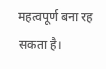महत्वपूर्ण बना रह सकता है।